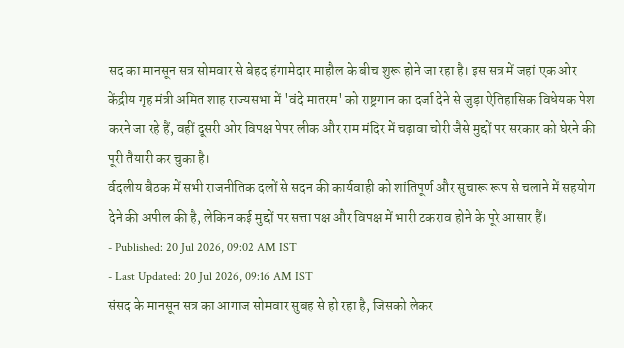सद का मानसून सत्र सोमवार से बेहद हंगामेदार माहौल के बीच शुरू होने जा रहा है। इस सत्र में जहां एक ओर केंद्रीय गृह मंत्री अमित शाह राज्यसभा में 'वंदे मातरम' को राष्ट्रगान का दर्जा देने से जुड़ा ऐतिहासिक विधेयक पेश करने जा रहे हैं, वहीं दूसरी ओर विपक्ष पेपर लीक और राम मंदिर में चढ़ावा चोरी जैसे मुद्दों पर सरकार को घेरने की पूरी तैयारी कर चुका है।
र्वदलीय बैठक में सभी राजनीतिक दलों से सदन की कार्यवाही को शांतिपूर्ण और सुचारू रूप से चलाने में सहयोग देने की अपील की है, लेकिन कई मुद्दों पर सत्ता पक्ष और विपक्ष में भारी टकराव होने के पूरे आसार हैं।
- Published: 20 Jul 2026, 09:02 AM IST
- Last Updated: 20 Jul 2026, 09:16 AM IST
संसद के मानसून सत्र का आगाज सोमवार सुबह से हो रहा है, जिसको लेकर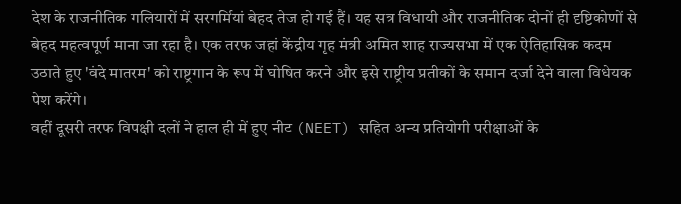देश के राजनीतिक गलियारों में सरगर्मियां बेहद तेज हो गई हैं। यह सत्र विधायी और राजनीतिक दोनों ही दृष्टिकोणों से बेहद महत्वपूर्ण माना जा रहा है। एक तरफ जहां केंद्रीय गृह मंत्री अमित शाह राज्यसभा में एक ऐतिहासिक कदम उठाते हुए 'वंदे मातरम' को राष्ट्रगान के रूप में घोषित करने और इसे राष्ट्रीय प्रतीकों के समान दर्जा देने वाला विधेयक पेश करेंगे।
वहीं दूसरी तरफ विपक्षी दलों ने हाल ही में हुए नीट (NEET) सहित अन्य प्रतियोगी परीक्षाओं के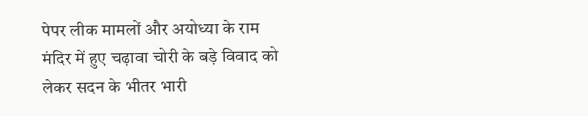पेपर लीक मामलों और अयोध्या के राम मंदिर में हुए चढ़ावा चोरी के बड़े विवाद को लेकर सदन के भीतर भारी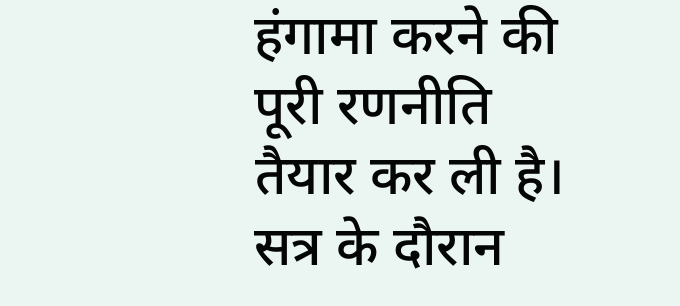हंगामा करने की पूरी रणनीति तैयार कर ली है। सत्र के दौरान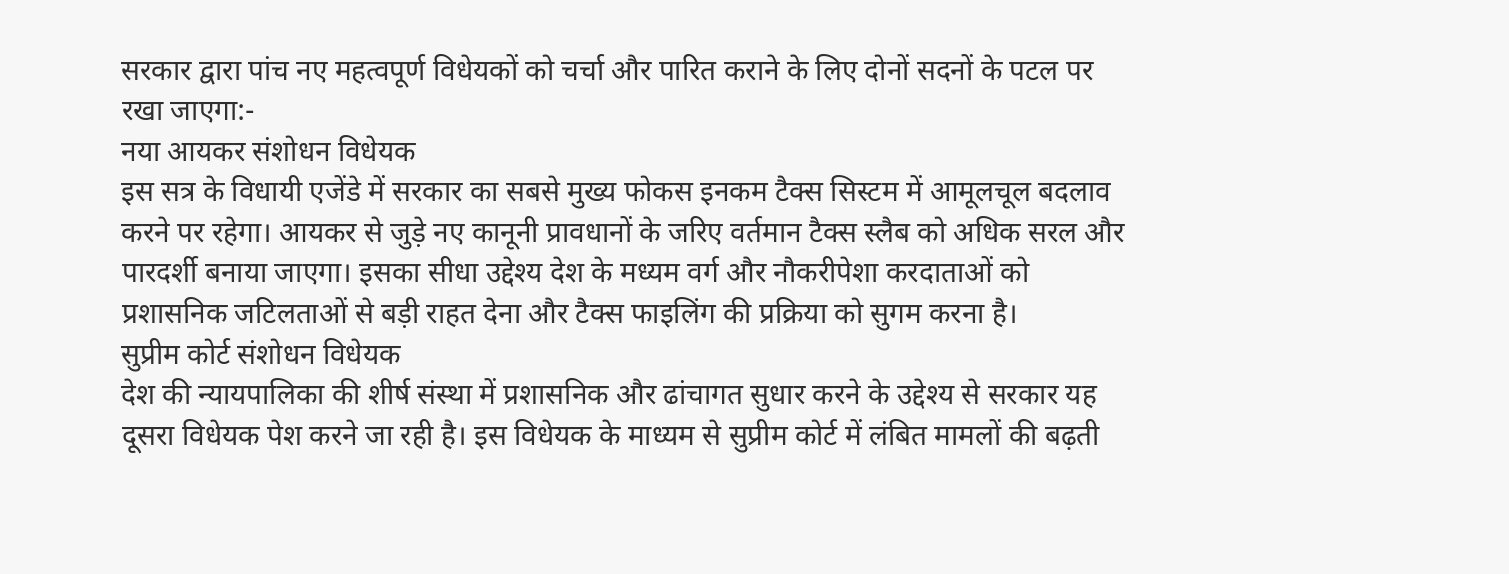सरकार द्वारा पांच नए महत्वपूर्ण विधेयकों को चर्चा और पारित कराने के लिए दोनों सदनों के पटल पर रखा जाएगा:-
नया आयकर संशोधन विधेयक
इस सत्र के विधायी एजेंडे में सरकार का सबसे मुख्य फोकस इनकम टैक्स सिस्टम में आमूलचूल बदलाव करने पर रहेगा। आयकर से जुड़े नए कानूनी प्रावधानों के जरिए वर्तमान टैक्स स्लैब को अधिक सरल और पारदर्शी बनाया जाएगा। इसका सीधा उद्देश्य देश के मध्यम वर्ग और नौकरीपेशा करदाताओं को प्रशासनिक जटिलताओं से बड़ी राहत देना और टैक्स फाइलिंग की प्रक्रिया को सुगम करना है।
सुप्रीम कोर्ट संशोधन विधेयक
देश की न्यायपालिका की शीर्ष संस्था में प्रशासनिक और ढांचागत सुधार करने के उद्देश्य से सरकार यह दूसरा विधेयक पेश करने जा रही है। इस विधेयक के माध्यम से सुप्रीम कोर्ट में लंबित मामलों की बढ़ती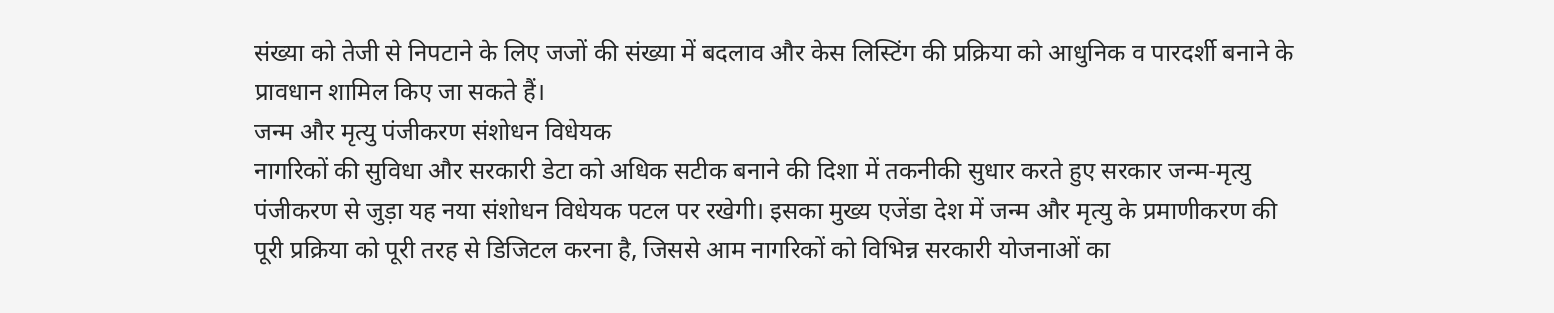संख्या को तेजी से निपटाने के लिए जजों की संख्या में बदलाव और केस लिस्टिंग की प्रक्रिया को आधुनिक व पारदर्शी बनाने के प्रावधान शामिल किए जा सकते हैं।
जन्म और मृत्यु पंजीकरण संशोधन विधेयक
नागरिकों की सुविधा और सरकारी डेटा को अधिक सटीक बनाने की दिशा में तकनीकी सुधार करते हुए सरकार जन्म-मृत्यु पंजीकरण से जुड़ा यह नया संशोधन विधेयक पटल पर रखेगी। इसका मुख्य एजेंडा देश में जन्म और मृत्यु के प्रमाणीकरण की पूरी प्रक्रिया को पूरी तरह से डिजिटल करना है, जिससे आम नागरिकों को विभिन्न सरकारी योजनाओं का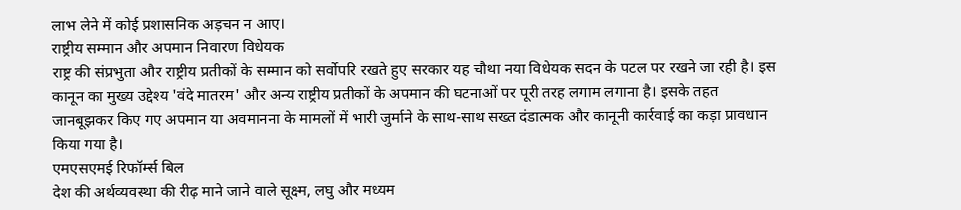लाभ लेने में कोई प्रशासनिक अड़चन न आए।
राष्ट्रीय सम्मान और अपमान निवारण विधेयक
राष्ट्र की संप्रभुता और राष्ट्रीय प्रतीकों के सम्मान को सर्वोपरि रखते हुए सरकार यह चौथा नया विधेयक सदन के पटल पर रखने जा रही है। इस कानून का मुख्य उद्देश्य 'वंदे मातरम' और अन्य राष्ट्रीय प्रतीकों के अपमान की घटनाओं पर पूरी तरह लगाम लगाना है। इसके तहत जानबूझकर किए गए अपमान या अवमानना के मामलों में भारी जुर्माने के साथ-साथ सख्त दंडात्मक और कानूनी कार्रवाई का कड़ा प्रावधान किया गया है।
एमएसएमई रिफॉर्म्स बिल
देश की अर्थव्यवस्था की रीढ़ माने जाने वाले सूक्ष्म, लघु और मध्यम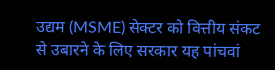उद्यम (MSME) सेक्टर को वित्तीय संकट से उबारने के लिए सरकार यह पांचवां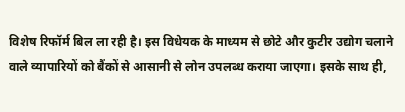विशेष रिफॉर्म बिल ला रही है। इस विधेयक के माध्यम से छोटे और कुटीर उद्योग चलाने वाले व्यापारियों को बैंकों से आसानी से लोन उपलब्ध कराया जाएगा। इसके साथ ही,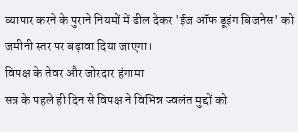व्यापार करने के पुराने नियमों में ढील देकर 'ईज ऑफ डूइंग बिजनेस' को जमीनी स्तर पर बढ़ावा दिया जाएगा।
विपक्ष के तेवर और जोरदार हंगामा
सत्र के पहले ही दिन से विपक्ष ने विभिन्न ज्वलंत मुद्दों को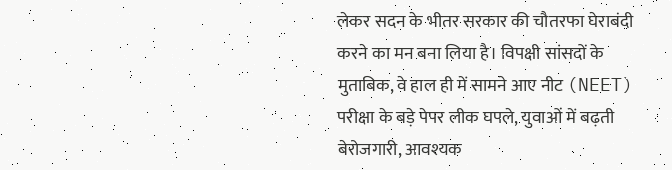लेकर सदन के भीतर सरकार की चौतरफा घेराबंदी करने का मन बना लिया है। विपक्षी सांसदों के मुताबिक, वे हाल ही में सामने आए नीट (NEET) परीक्षा के बड़े पेपर लीक घपले, युवाओं में बढ़ती बेरोजगारी, आवश्यक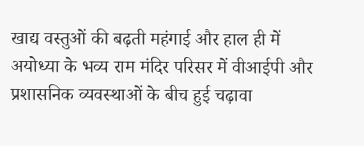खाद्य वस्तुओं की बढ़ती महंगाई और हाल ही में अयोध्या के भव्य राम मंदिर परिसर में वीआईपी और प्रशासनिक व्यवस्थाओं के बीच हुई चढ़ावा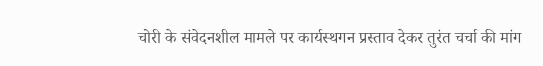चोरी के संवेदनशील मामले पर कार्यस्थगन प्रस्ताव देकर तुरंत चर्चा की मांग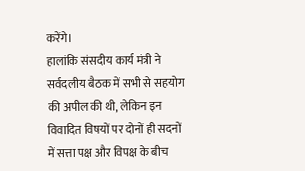करेंगे।
हालांकि संसदीय कार्य मंत्री ने सर्वदलीय बैठक में सभी से सहयोग की अपील की थी, लेकिन इन विवादित विषयों पर दोनों ही सदनों में सत्ता पक्ष और विपक्ष के बीच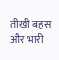तीखी बहस और भारी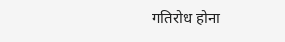गतिरोध होना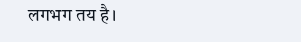लगभग तय है।